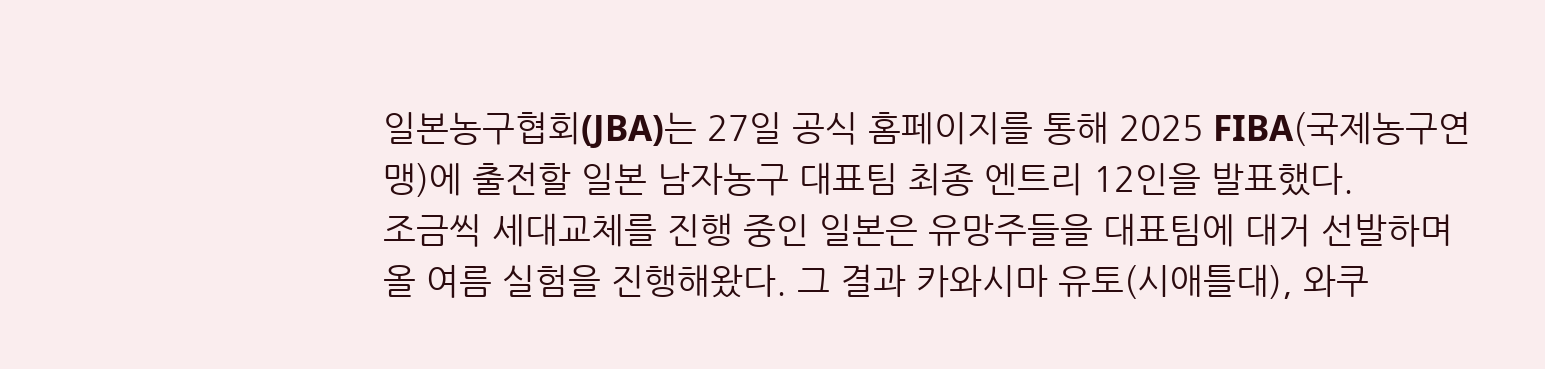일본농구협회(JBA)는 27일 공식 홈페이지를 통해 2025 FIBA(국제농구연맹)에 출전할 일본 남자농구 대표팀 최종 엔트리 12인을 발표했다.
조금씩 세대교체를 진행 중인 일본은 유망주들을 대표팀에 대거 선발하며 올 여름 실험을 진행해왔다. 그 결과 카와시마 유토(시애틀대), 와쿠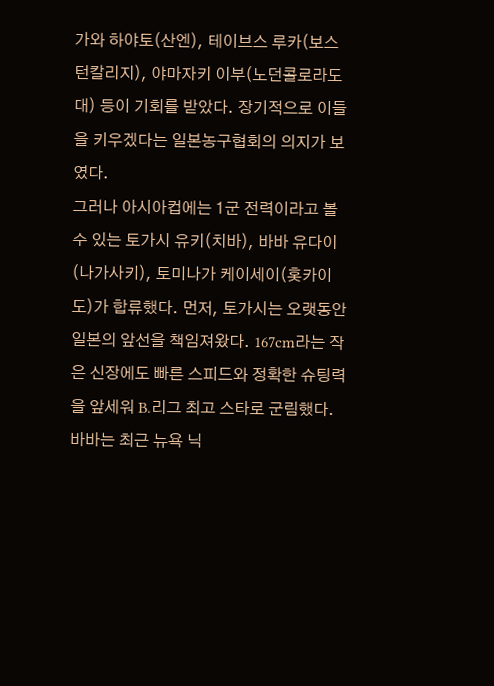가와 하야토(산엔), 테이브스 루카(보스턴칼리지), 야마자키 이부(노던콜로라도대) 등이 기회를 받았다. 장기적으로 이들을 키우겠다는 일본농구협회의 의지가 보였다.
그러나 아시아컵에는 1군 전력이라고 볼 수 있는 토가시 유키(치바), 바바 유다이(나가사키), 토미나가 케이세이(홋카이도)가 합류했다. 먼저, 토가시는 오랫동안 일본의 앞선을 책임져왔다. 167cm라는 작은 신장에도 빠른 스피드와 정확한 슈팅력을 앞세워 B.리그 최고 스타로 군림했다.
바바는 최근 뉴욕 닉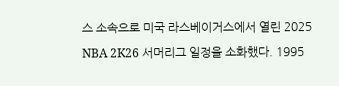스 소속으로 미국 라스베이거스에서 열린 2025 NBA 2K26 서머리그 일정을 소화했다. 1995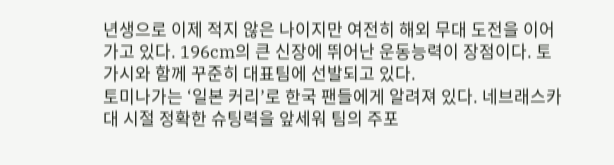년생으로 이제 적지 않은 나이지만 여전히 해외 무대 도전을 이어가고 있다. 196cm의 큰 신장에 뛰어난 운동능력이 장점이다. 토가시와 함께 꾸준히 대표팀에 선발되고 있다.
토미나가는 ‘일본 커리’로 한국 팬들에게 알려져 있다. 네브래스카대 시절 정확한 슈팅력을 앞세워 팀의 주포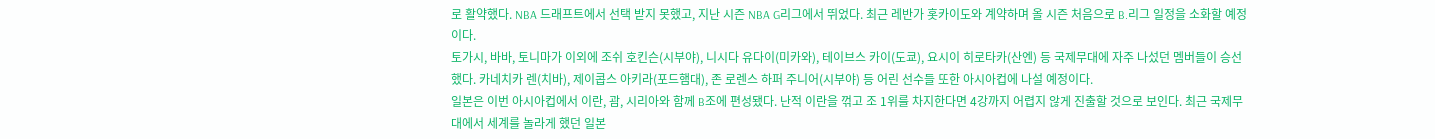로 활약했다. NBA 드래프트에서 선택 받지 못했고, 지난 시즌 NBA G리그에서 뛰었다. 최근 레반가 홋카이도와 계약하며 올 시즌 처음으로 B.리그 일정을 소화할 예정이다.
토가시, 바바, 토니마가 이외에 조쉬 호킨슨(시부야), 니시다 유다이(미카와), 테이브스 카이(도쿄), 요시이 히로타카(산엔) 등 국제무대에 자주 나섰던 멤버들이 승선했다. 카네치카 렌(치바), 제이콥스 아키라(포드햄대), 존 로렌스 하퍼 주니어(시부야) 등 어린 선수들 또한 아시아컵에 나설 예정이다.
일본은 이번 아시아컵에서 이란, 괌, 시리아와 함께 B조에 편성됐다. 난적 이란을 꺾고 조 1위를 차지한다면 4강까지 어렵지 않게 진출할 것으로 보인다. 최근 국제무대에서 세계를 놀라게 했던 일본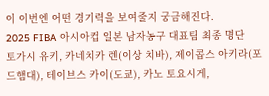이 이번엔 어떤 경기력을 보여줄지 궁금해진다.
2025 FIBA 아시아컵 일본 남자농구 대표팀 최종 명단
토가시 유키, 카네치카 렌(이상 치바), 제이콥스 아키라(포드햄대), 테이브스 카이(도쿄), 카노 토요시게,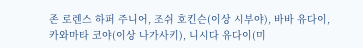존 로렌스 하퍼 주니어, 조쉬 호킨슨(이상 시부야), 바바 유다이, 카와마타 코야(이상 나가사키), 니시다 유다이(미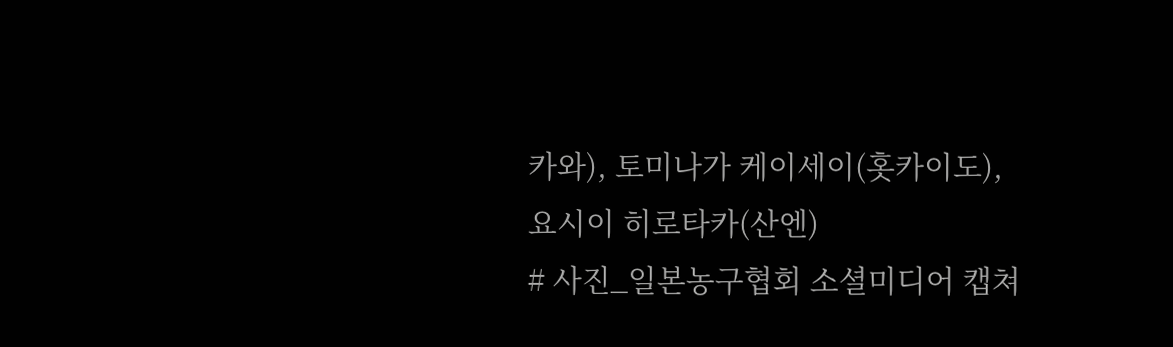카와), 토미나가 케이세이(홋카이도), 요시이 히로타카(산엔)
# 사진_일본농구협회 소셜미디어 캡쳐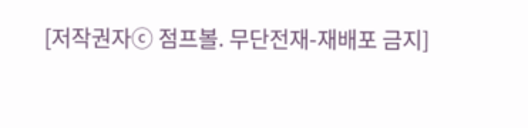[저작권자ⓒ 점프볼. 무단전재-재배포 금지]